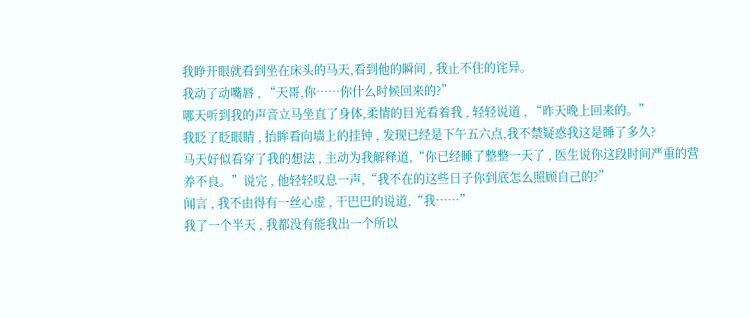我睁开眼就看到坐在床头的马天,看到他的瞬间 , 我止不住的诧异。
我动了动嘴唇 , “天哥,你……你什么时候回来的?”
哪天听到我的声音立马坐直了身体,柔情的目光看着我 , 轻轻说道 , “昨天晚上回来的。”
我眨了眨眼睛 , 抬眸看向墙上的挂钟 , 发现已经是下午五六点,我不禁疑惑我这是睡了多久?
马天好似看穿了我的想法 , 主动为我解释道,“你已经睡了整整一天了 , 医生说你这段时间严重的营养不良。”说完 , 他轻轻叹息一声,“我不在的这些日子你到底怎么照顾自己的?”
闻言 , 我不由得有一丝心虚 , 干巴巴的说道,“我……”
我了一个半天 , 我都没有能我出一个所以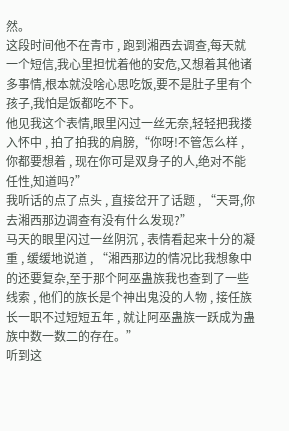然。
这段时间他不在青市 , 跑到湘西去调查,每天就一个短信,我心里担忧着他的安危,又想着其他诸多事情,根本就没啥心思吃饭,要不是肚子里有个孩子,我怕是饭都吃不下。
他见我这个表情,眼里闪过一丝无奈,轻轻把我搂入怀中 , 拍了拍我的肩膀,“你呀!不管怎么样 , 你都要想着 , 现在你可是双身子的人,绝对不能任性,知道吗?”
我听话的点了点头 , 直接岔开了话题 , “天哥,你去湘西那边调查有没有什么发现?”
马天的眼里闪过一丝阴沉 , 表情看起来十分的凝重 , 缓缓地说道 , “湘西那边的情况比我想象中的还要复杂,至于那个阿巫蛊族我也查到了一些线索 , 他们的族长是个神出鬼没的人物 , 接任族长一职不过短短五年 , 就让阿巫蛊族一跃成为蛊族中数一数二的存在。”
听到这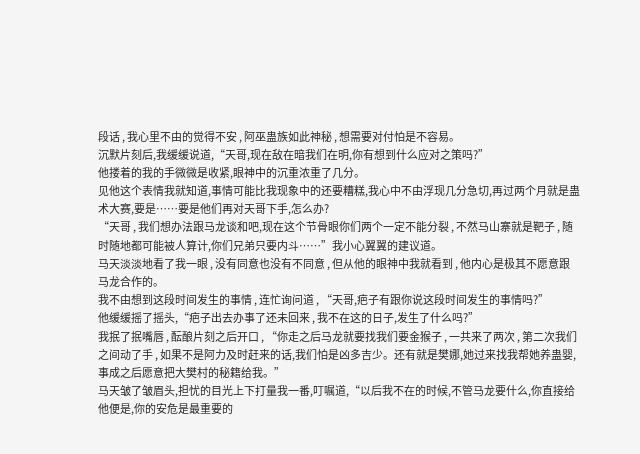段话 , 我心里不由的觉得不安 , 阿巫蛊族如此神秘 , 想需要对付怕是不容易。
沉默片刻后,我缓缓说道,“天哥,现在敌在暗我们在明,你有想到什么应对之策吗?”
他搂着的我的手微微是收紧,眼神中的沉重浓重了几分。
见他这个表情我就知道,事情可能比我现象中的还要糟糕,我心中不由浮现几分急切,再过两个月就是蛊术大赛,要是……要是他们再对天哥下手,怎么办?
“天哥 , 我们想办法跟马龙谈和吧,现在这个节骨眼你们两个一定不能分裂 , 不然马山寨就是靶子 , 随时随地都可能被人算计,你们兄弟只要内斗……”我小心翼翼的建议道。
马天淡淡地看了我一眼 , 没有同意也没有不同意 , 但从他的眼神中我就看到 , 他内心是极其不愿意跟马龙合作的。
我不由想到这段时间发生的事情 , 连忙询问道 , “天哥,疤子有跟你说这段时间发生的事情吗?”
他缓缓摇了摇头,“疤子出去办事了还未回来 , 我不在这的日子,发生了什么吗?”
我抿了抿嘴唇 , 酝酿片刻之后开口 , “你走之后马龙就要找我们要金猴子 , 一共来了两次 , 第二次我们之间动了手 , 如果不是阿力及时赶来的话,我们怕是凶多吉少。还有就是樊娜,她过来找我帮她养蛊婴,事成之后愿意把大樊村的秘籍给我。”
马天皱了皱眉头,担忧的目光上下打量我一番,叮嘱道,“以后我不在的时候,不管马龙要什么,你直接给他便是,你的安危是最重要的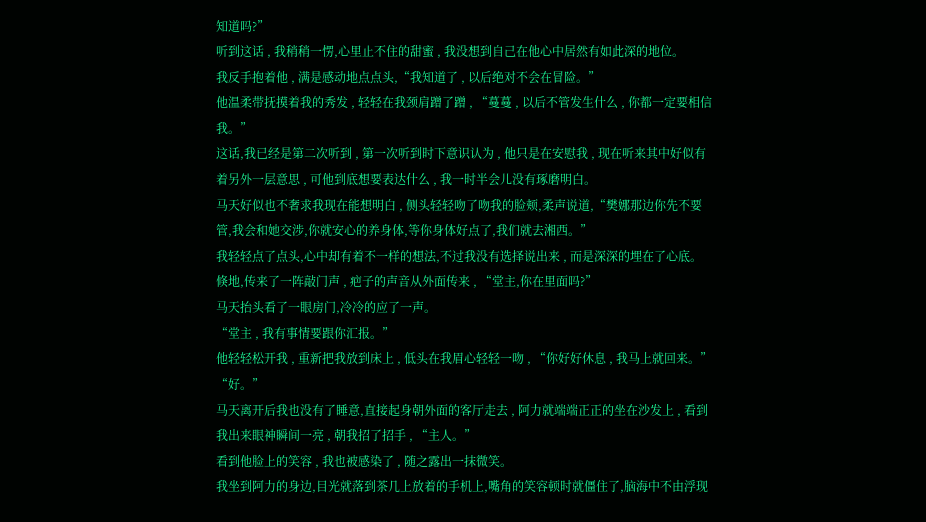知道吗?”
听到这话 , 我稍稍一愣,心里止不住的甜蜜 , 我没想到自己在他心中居然有如此深的地位。
我反手抱着他 , 满是感动地点点头,“我知道了 , 以后绝对不会在冒险。”
他温柔带抚摸着我的秀发 , 轻轻在我颈肩蹭了蹭 , “蔓蔓 , 以后不管发生什么 , 你都一定要相信我。”
这话,我已经是第二次听到 , 第一次听到时下意识认为 , 他只是在安慰我 , 现在听来其中好似有着另外一层意思 , 可他到底想要表达什么 , 我一时半会儿没有琢磨明白。
马天好似也不奢求我现在能想明白 , 侧头轻轻吻了吻我的脸颊,柔声说道,“樊娜那边你先不要管,我会和她交涉,你就安心的养身体,等你身体好点了,我们就去湘西。”
我轻轻点了点头,心中却有着不一样的想法,不过我没有选择说出来 , 而是深深的埋在了心底。
倏地,传来了一阵敲门声 , 疤子的声音从外面传来 , “堂主,你在里面吗?”
马天抬头看了一眼房门,冷冷的应了一声。
“堂主 , 我有事情要跟你汇报。”
他轻轻松开我 , 重新把我放到床上 , 低头在我眉心轻轻一吻 , “你好好休息 , 我马上就回来。”
“好。”
马天离开后我也没有了睡意,直接起身朝外面的客厅走去 , 阿力就端端正正的坐在沙发上 , 看到我出来眼神瞬间一亮 , 朝我招了招手 , “主人。”
看到他脸上的笑容 , 我也被感染了 , 随之露出一抹微笑。
我坐到阿力的身边,目光就落到茶几上放着的手机上,嘴角的笑容顿时就僵住了,脑海中不由浮现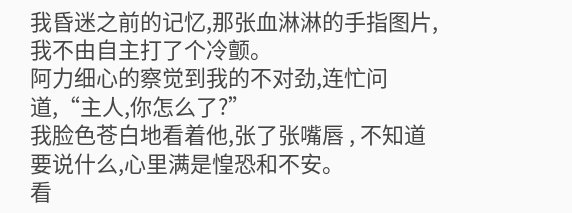我昏迷之前的记忆,那张血淋淋的手指图片,我不由自主打了个冷颤。
阿力细心的察觉到我的不对劲,连忙问道,“主人,你怎么了?”
我脸色苍白地看着他,张了张嘴唇 , 不知道要说什么,心里满是惶恐和不安。
看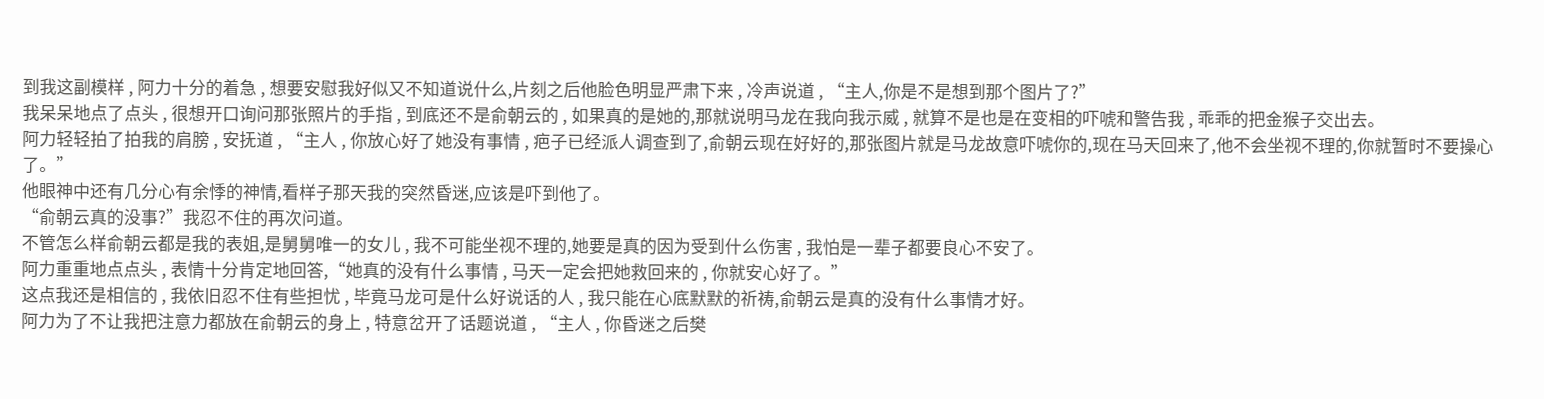到我这副模样 , 阿力十分的着急 , 想要安慰我好似又不知道说什么,片刻之后他脸色明显严肃下来 , 冷声说道 , “主人,你是不是想到那个图片了?”
我呆呆地点了点头 , 很想开口询问那张照片的手指 , 到底还不是俞朝云的 , 如果真的是她的,那就说明马龙在我向我示威 , 就算不是也是在变相的吓唬和警告我 , 乖乖的把金猴子交出去。
阿力轻轻拍了拍我的肩膀 , 安抚道 , “主人 , 你放心好了她没有事情 , 疤子已经派人调查到了,俞朝云现在好好的,那张图片就是马龙故意吓唬你的,现在马天回来了,他不会坐视不理的,你就暂时不要操心了。”
他眼神中还有几分心有余悸的神情,看样子那天我的突然昏迷,应该是吓到他了。
“俞朝云真的没事?”我忍不住的再次问道。
不管怎么样俞朝云都是我的表姐,是舅舅唯一的女儿 , 我不可能坐视不理的,她要是真的因为受到什么伤害 , 我怕是一辈子都要良心不安了。
阿力重重地点点头 , 表情十分肯定地回答,“她真的没有什么事情 , 马天一定会把她救回来的 , 你就安心好了。”
这点我还是相信的 , 我依旧忍不住有些担忧 , 毕竟马龙可是什么好说话的人 , 我只能在心底默默的祈祷,俞朝云是真的没有什么事情才好。
阿力为了不让我把注意力都放在俞朝云的身上 , 特意岔开了话题说道 , “主人 , 你昏迷之后樊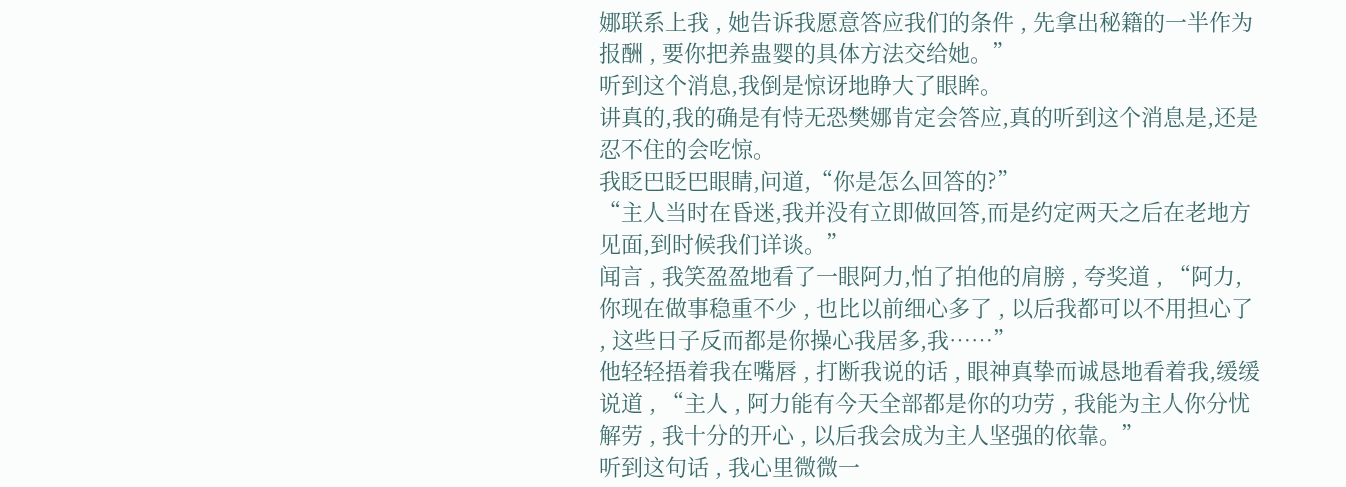娜联系上我 , 她告诉我愿意答应我们的条件 , 先拿出秘籍的一半作为报酬 , 要你把养蛊婴的具体方法交给她。”
听到这个消息,我倒是惊讶地睁大了眼眸。
讲真的,我的确是有恃无恐樊娜肯定会答应,真的听到这个消息是,还是忍不住的会吃惊。
我眨巴眨巴眼睛,问道,“你是怎么回答的?”
“主人当时在昏迷,我并没有立即做回答,而是约定两天之后在老地方见面,到时候我们详谈。”
闻言 , 我笑盈盈地看了一眼阿力,怕了拍他的肩膀 , 夸奖道 , “阿力,你现在做事稳重不少 , 也比以前细心多了 , 以后我都可以不用担心了 , 这些日子反而都是你操心我居多,我……”
他轻轻捂着我在嘴唇 , 打断我说的话 , 眼神真挚而诚恳地看着我,缓缓说道 , “主人 , 阿力能有今天全部都是你的功劳 , 我能为主人你分忧解劳 , 我十分的开心 , 以后我会成为主人坚强的依靠。”
听到这句话 , 我心里微微一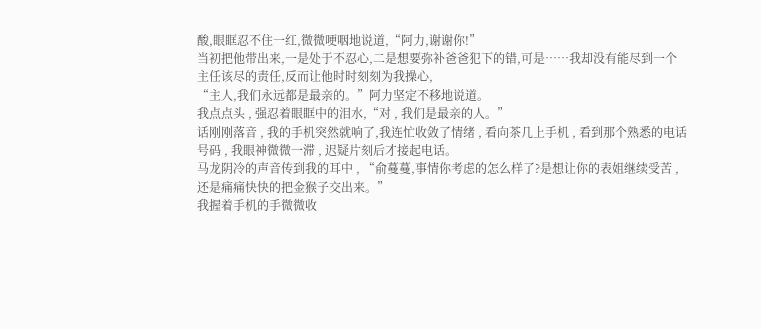酸,眼眶忍不住一红,微微哽咽地说道,“阿力,谢谢你!”
当初把他带出来,一是处于不忍心,二是想要弥补爸爸犯下的错,可是……我却没有能尽到一个主任该尽的责任,反而让他时时刻刻为我操心,
“主人,我们永远都是最亲的。”阿力坚定不移地说道。
我点点头 , 强忍着眼眶中的泪水,“对 , 我们是最亲的人。”
话刚刚落音 , 我的手机突然就响了,我连忙收敛了情绪 , 看向茶几上手机 , 看到那个熟悉的电话号码 , 我眼神微微一滞 , 迟疑片刻后才接起电话。
马龙阴冷的声音传到我的耳中 , “俞蔓蔓,事情你考虑的怎么样了?是想让你的表姐继续受苦 , 还是痛痛快快的把金猴子交出来。”
我握着手机的手微微收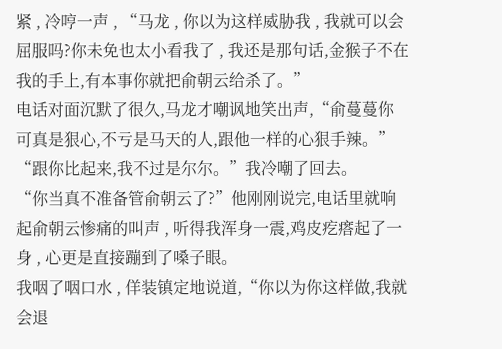紧 , 冷哼一声 , “马龙 , 你以为这样威胁我 , 我就可以会屈服吗?你未免也太小看我了 , 我还是那句话,金猴子不在我的手上,有本事你就把俞朝云给杀了。”
电话对面沉默了很久,马龙才嘲讽地笑出声,“俞蔓蔓你可真是狠心,不亏是马天的人,跟他一样的心狠手辣。”
“跟你比起来,我不过是尔尔。”我冷嘲了回去。
“你当真不准备管俞朝云了?”他刚刚说完,电话里就响起俞朝云惨痛的叫声 , 听得我浑身一震,鸡皮疙瘩起了一身 , 心更是直接蹦到了嗓子眼。
我咽了咽口水 , 佯装镇定地说道,“你以为你这样做,我就会退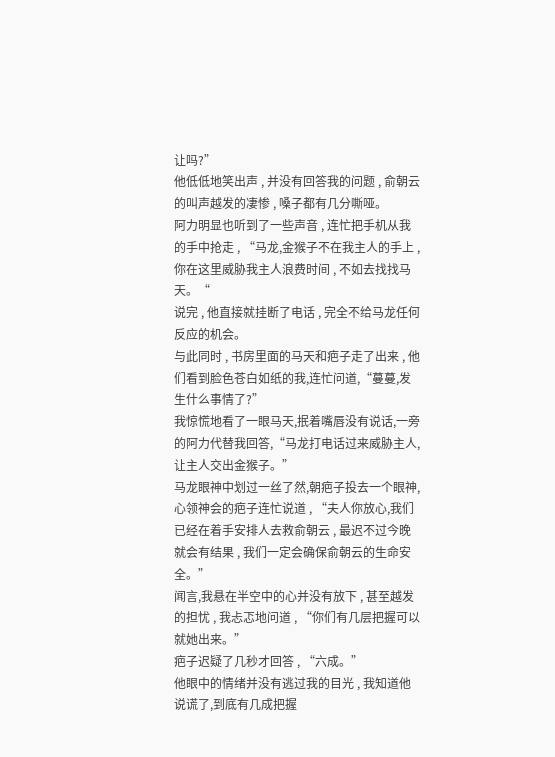让吗?”
他低低地笑出声 , 并没有回答我的问题 , 俞朝云的叫声越发的凄惨 , 嗓子都有几分嘶哑。
阿力明显也听到了一些声音 , 连忙把手机从我的手中抢走 , “马龙,金猴子不在我主人的手上 , 你在这里威胁我主人浪费时间 , 不如去找找马天。“
说完 , 他直接就挂断了电话 , 完全不给马龙任何反应的机会。
与此同时 , 书房里面的马天和疤子走了出来 , 他们看到脸色苍白如纸的我,连忙问道,“蔓蔓,发生什么事情了?”
我惊慌地看了一眼马天,抿着嘴唇没有说话,一旁的阿力代替我回答,“马龙打电话过来威胁主人,让主人交出金猴子。”
马龙眼神中划过一丝了然,朝疤子投去一个眼神,心领神会的疤子连忙说道 , “夫人你放心,我们已经在着手安排人去救俞朝云 , 最迟不过今晚就会有结果 , 我们一定会确保俞朝云的生命安全。”
闻言,我悬在半空中的心并没有放下 , 甚至越发的担忧 , 我忐忑地问道 , “你们有几层把握可以就她出来。”
疤子迟疑了几秒才回答 , “六成。”
他眼中的情绪并没有逃过我的目光 , 我知道他说谎了,到底有几成把握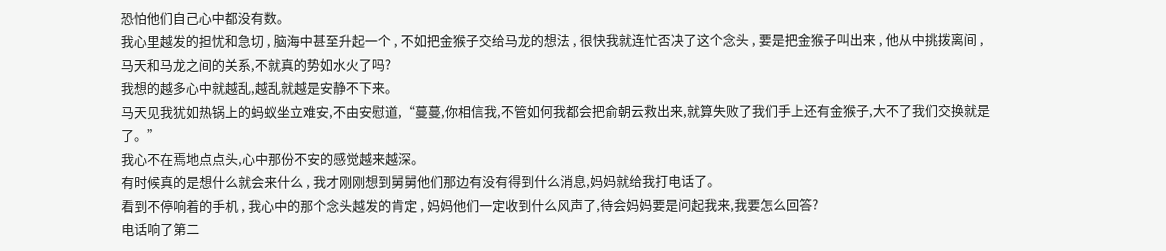恐怕他们自己心中都没有数。
我心里越发的担忧和急切 , 脑海中甚至升起一个 , 不如把金猴子交给马龙的想法 , 很快我就连忙否决了这个念头 , 要是把金猴子叫出来 , 他从中挑拨离间 , 马天和马龙之间的关系,不就真的势如水火了吗?
我想的越多心中就越乱,越乱就越是安静不下来。
马天见我犹如热锅上的蚂蚁坐立难安,不由安慰道,“蔓蔓,你相信我,不管如何我都会把俞朝云救出来,就算失败了我们手上还有金猴子,大不了我们交换就是了。”
我心不在焉地点点头,心中那份不安的感觉越来越深。
有时候真的是想什么就会来什么 , 我才刚刚想到舅舅他们那边有没有得到什么消息,妈妈就给我打电话了。
看到不停响着的手机 , 我心中的那个念头越发的肯定 , 妈妈他们一定收到什么风声了,待会妈妈要是问起我来,我要怎么回答?
电话响了第二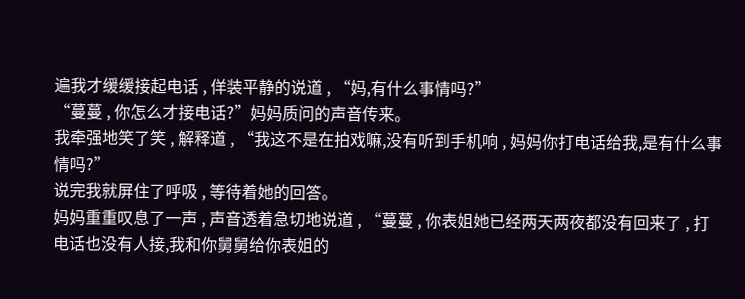遍我才缓缓接起电话 , 佯装平静的说道 , “妈,有什么事情吗?”
“蔓蔓 , 你怎么才接电话?”妈妈质问的声音传来。
我牵强地笑了笑 , 解释道 , “我这不是在拍戏嘛,没有听到手机响 , 妈妈你打电话给我,是有什么事情吗?”
说完我就屏住了呼吸 , 等待着她的回答。
妈妈重重叹息了一声 , 声音透着急切地说道 , “蔓蔓 , 你表姐她已经两天两夜都没有回来了 , 打电话也没有人接,我和你舅舅给你表姐的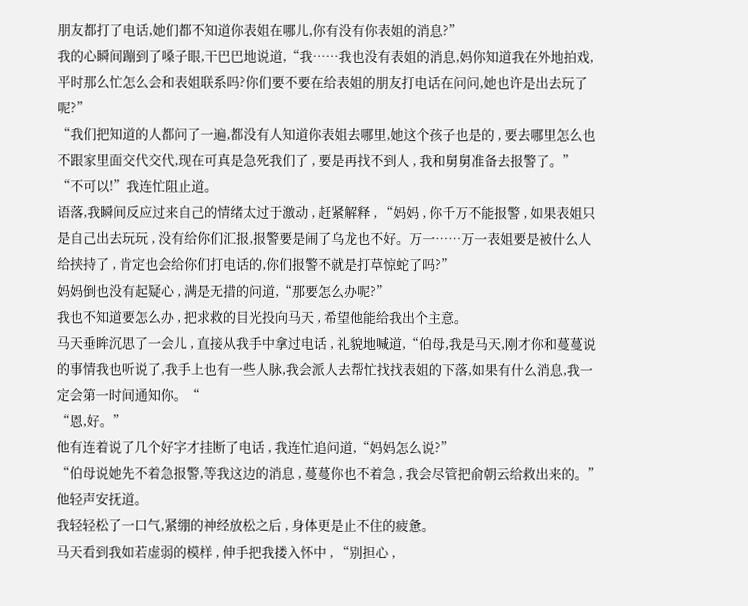朋友都打了电话,她们都不知道你表姐在哪儿,你有没有你表姐的消息?”
我的心瞬间蹦到了嗓子眼,干巴巴地说道,“我……我也没有表姐的消息,妈你知道我在外地拍戏,平时那么忙怎么会和表姐联系吗?你们要不要在给表姐的朋友打电话在问问,她也许是出去玩了呢?”
“我们把知道的人都问了一遍,都没有人知道你表姐去哪里,她这个孩子也是的 , 要去哪里怎么也不跟家里面交代交代,现在可真是急死我们了 , 要是再找不到人 , 我和舅舅准备去报警了。”
“不可以!”我连忙阻止道。
语落,我瞬间反应过来自己的情绪太过于激动 , 赶紧解释 , “妈妈 , 你千万不能报警 , 如果表姐只是自己出去玩玩 , 没有给你们汇报,报警要是闹了乌龙也不好。万一……万一表姐要是被什么人给挟持了 , 肯定也会给你们打电话的,你们报警不就是打草惊蛇了吗?”
妈妈倒也没有起疑心 , 满是无措的问道,“那要怎么办呢?”
我也不知道要怎么办 , 把求救的目光投向马天 , 希望他能给我出个主意。
马天垂眸沉思了一会儿 , 直接从我手中拿过电话 , 礼貌地喊道,“伯母,我是马天,刚才你和蔓蔓说的事情我也听说了,我手上也有一些人脉,我会派人去帮忙找找表姐的下落,如果有什么消息,我一定会第一时间通知你。“
“恩,好。”
他有连着说了几个好字才挂断了电话 , 我连忙追问道,“妈妈怎么说?”
“伯母说她先不着急报警,等我这边的消息 , 蔓蔓你也不着急 , 我会尽管把俞朝云给救出来的。”他轻声安抚道。
我轻轻松了一口气,紧绷的神经放松之后 , 身体更是止不住的疲惫。
马天看到我如若虚弱的模样 , 伸手把我搂入怀中 , “别担心 ,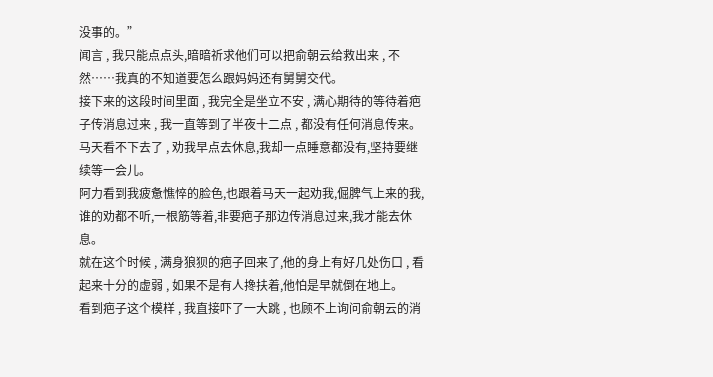没事的。”
闻言 , 我只能点点头,暗暗祈求他们可以把俞朝云给救出来 , 不然……我真的不知道要怎么跟妈妈还有舅舅交代。
接下来的这段时间里面 , 我完全是坐立不安 , 满心期待的等待着疤子传消息过来 , 我一直等到了半夜十二点 , 都没有任何消息传来。
马天看不下去了 , 劝我早点去休息,我却一点睡意都没有,坚持要继续等一会儿。
阿力看到我疲惫憔悴的脸色,也跟着马天一起劝我,倔脾气上来的我,谁的劝都不听,一根筋等着,非要疤子那边传消息过来,我才能去休息。
就在这个时候 , 满身狼狈的疤子回来了,他的身上有好几处伤口 , 看起来十分的虚弱 , 如果不是有人搀扶着,他怕是早就倒在地上。
看到疤子这个模样 , 我直接吓了一大跳 , 也顾不上询问俞朝云的消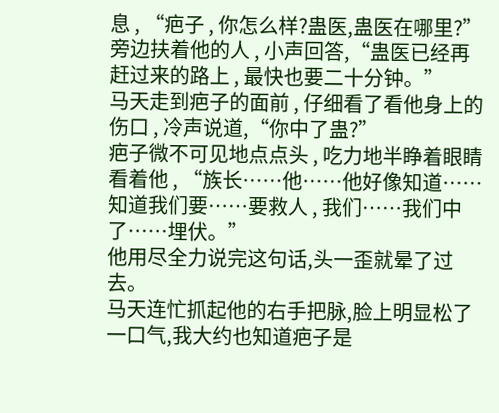息 , “疤子 , 你怎么样?蛊医,蛊医在哪里?”
旁边扶着他的人 , 小声回答,“蛊医已经再赶过来的路上 , 最快也要二十分钟。”
马天走到疤子的面前 , 仔细看了看他身上的伤口 , 冷声说道,“你中了蛊?”
疤子微不可见地点点头 , 吃力地半睁着眼睛看着他 , “族长……他……他好像知道……知道我们要……要救人 , 我们……我们中了……埋伏。”
他用尽全力说完这句话,头一歪就晕了过去。
马天连忙抓起他的右手把脉,脸上明显松了一口气,我大约也知道疤子是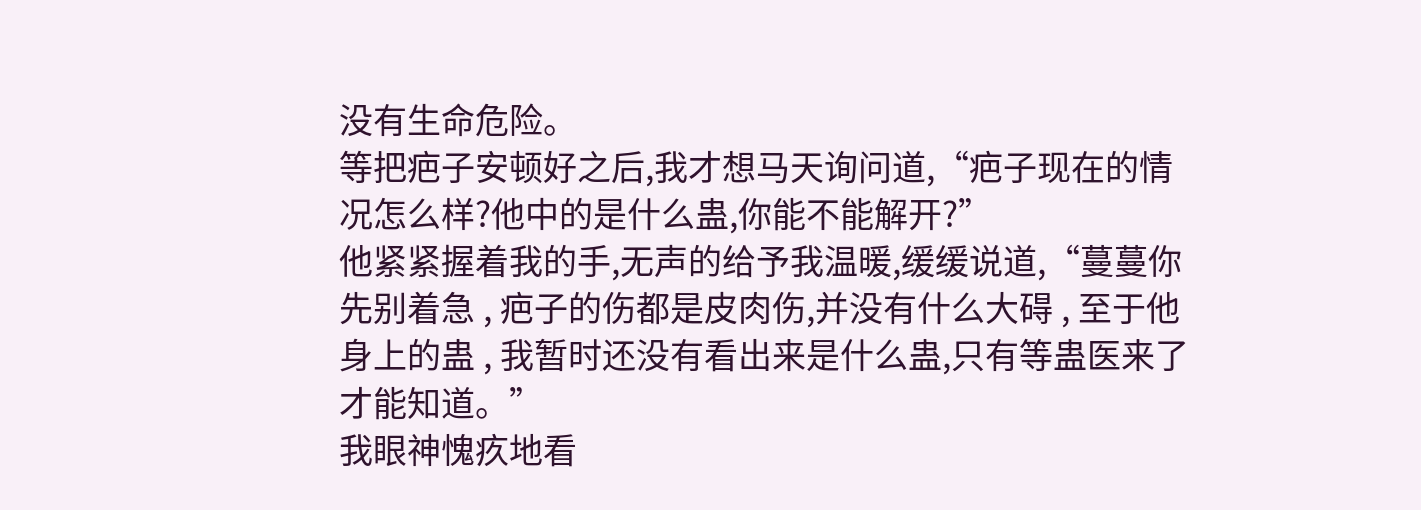没有生命危险。
等把疤子安顿好之后,我才想马天询问道,“疤子现在的情况怎么样?他中的是什么蛊,你能不能解开?”
他紧紧握着我的手,无声的给予我温暖,缓缓说道,“蔓蔓你先别着急 , 疤子的伤都是皮肉伤,并没有什么大碍 , 至于他身上的蛊 , 我暂时还没有看出来是什么蛊,只有等蛊医来了才能知道。”
我眼神愧疚地看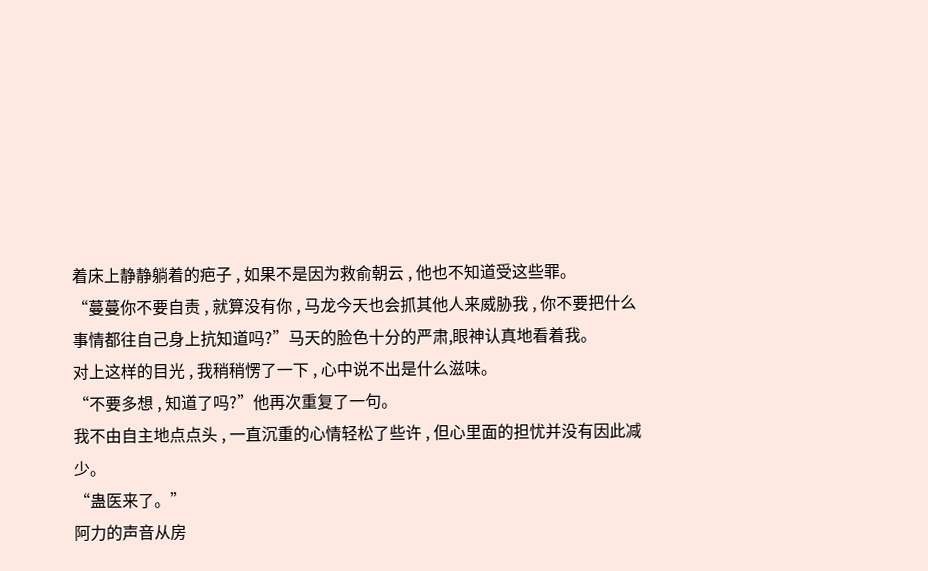着床上静静躺着的疤子 , 如果不是因为救俞朝云 , 他也不知道受这些罪。
“蔓蔓你不要自责 , 就算没有你 , 马龙今天也会抓其他人来威胁我 , 你不要把什么事情都往自己身上抗知道吗?”马天的脸色十分的严肃,眼神认真地看着我。
对上这样的目光 , 我稍稍愣了一下 , 心中说不出是什么滋味。
“不要多想 , 知道了吗?”他再次重复了一句。
我不由自主地点点头 , 一直沉重的心情轻松了些许 , 但心里面的担忧并没有因此减少。
“蛊医来了。”
阿力的声音从房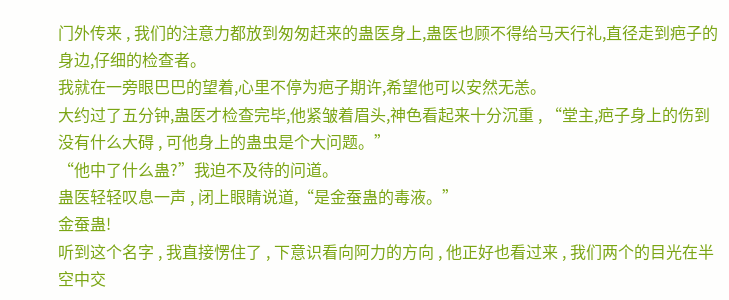门外传来 , 我们的注意力都放到匆匆赶来的蛊医身上,蛊医也顾不得给马天行礼,直径走到疤子的身边,仔细的检查者。
我就在一旁眼巴巴的望着,心里不停为疤子期许,希望他可以安然无恙。
大约过了五分钟,蛊医才检查完毕,他紧皱着眉头,神色看起来十分沉重 , “堂主,疤子身上的伤到没有什么大碍 , 可他身上的蛊虫是个大问题。”
“他中了什么蛊?”我迫不及待的问道。
蛊医轻轻叹息一声 , 闭上眼睛说道,“是金蚕蛊的毒液。”
金蚕蛊!
听到这个名字 , 我直接愣住了 , 下意识看向阿力的方向 , 他正好也看过来 , 我们两个的目光在半空中交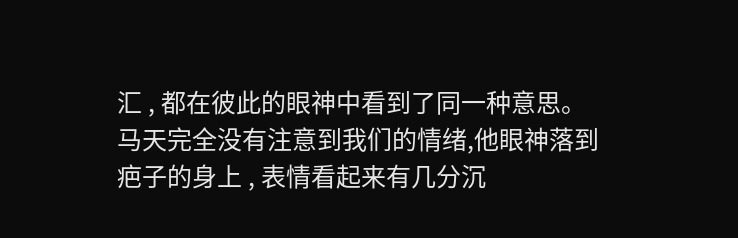汇 , 都在彼此的眼神中看到了同一种意思。
马天完全没有注意到我们的情绪,他眼神落到疤子的身上 , 表情看起来有几分沉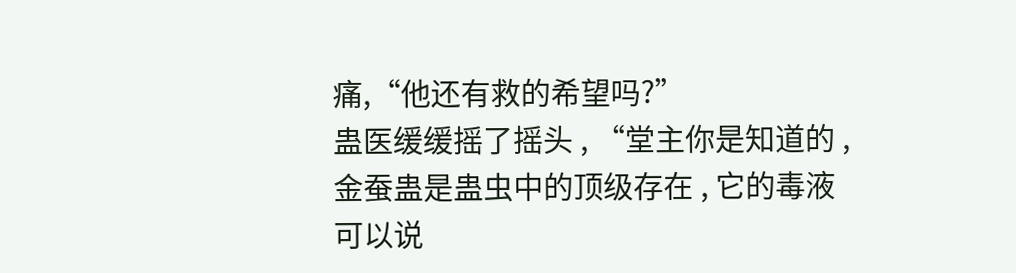痛,“他还有救的希望吗?”
蛊医缓缓摇了摇头 , “堂主你是知道的 , 金蚕蛊是蛊虫中的顶级存在 , 它的毒液可以说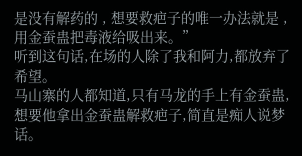是没有解药的 , 想要救疤子的唯一办法就是 , 用金蚕蛊把毒液给吸出来。”
听到这句话,在场的人除了我和阿力,都放弃了希望。
马山寨的人都知道,只有马龙的手上有金蚕蛊,想要他拿出金蚕蛊解救疤子,简直是痴人说梦话。